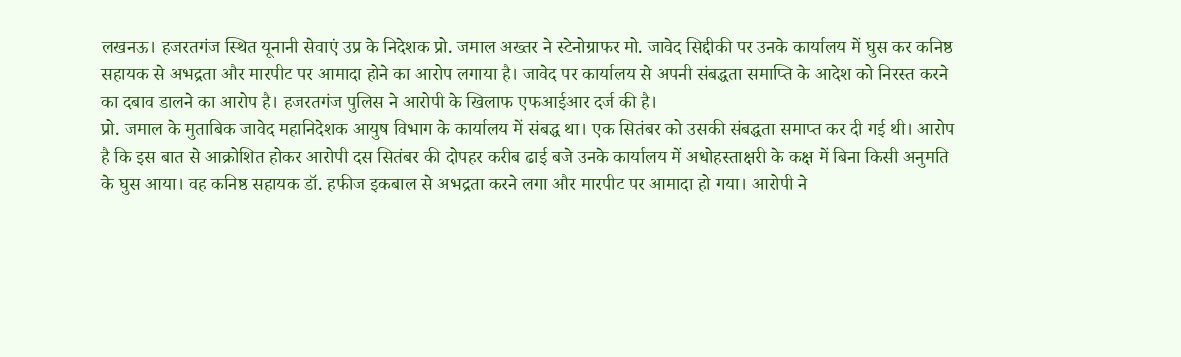लखनऊ। हजरतगंज स्थित यूनानी सेवाएं उप्र के निदेशक प्रो. जमाल अख्तर ने स्टेनोग्राफर मो. जावेद सिद्दीकी पर उनके कार्यालय में घुस कर कनिष्ठ सहायक से अभद्रता और मारपीट पर आमादा होने का आरोप लगाया है। जावेद पर कार्यालय से अपनी संबद्धता समाप्ति के आदेश को निरस्त करने का दबाव डालने का आरोप है। हजरतगंज पुलिस ने आरोपी के खिलाफ एफआईआर दर्ज की है।
प्रो. जमाल के मुताबिक जावेद महानिदेशक आयुष विभाग के कार्यालय में संबद्ध था। एक सितंबर को उसकी संबद्धता समाप्त कर दी गई थी। आरोप है कि इस बात से आक्रोशित होकर आरोपी दस सितंबर की दोपहर करीब ढाई बजे उनके कार्यालय में अधोहस्ताक्षरी के कक्ष में बिना किसी अनुमति के घुस आया। वह कनिष्ठ सहायक डॉ. हफीज इकबाल से अभद्रता करने लगा और मारपीट पर आमादा हो गया। आरोपी ने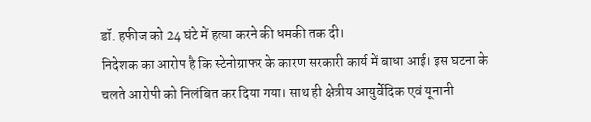डॉ. हफीज को 24 घंटे में हत्या करने की धमकी तक दी।
निदेशक का आरोप है कि स्टेनोग्राफर के कारण सरकारी कार्य में बाधा आई। इस घटना के चलते आरोपी को निलंबित कर दिया गया। साथ ही क्षेत्रीय आयुर्वेदिक एवं यूनानी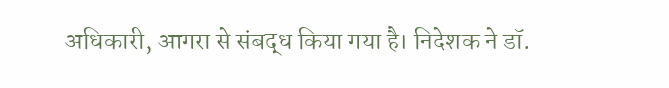अधिकारी, आगरा से संबद्ध किया गया है। निदेशक ने डॉ.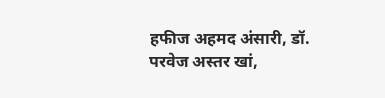हफीज अहमद अंसारी, डॉ. परवेज अस्तर खां,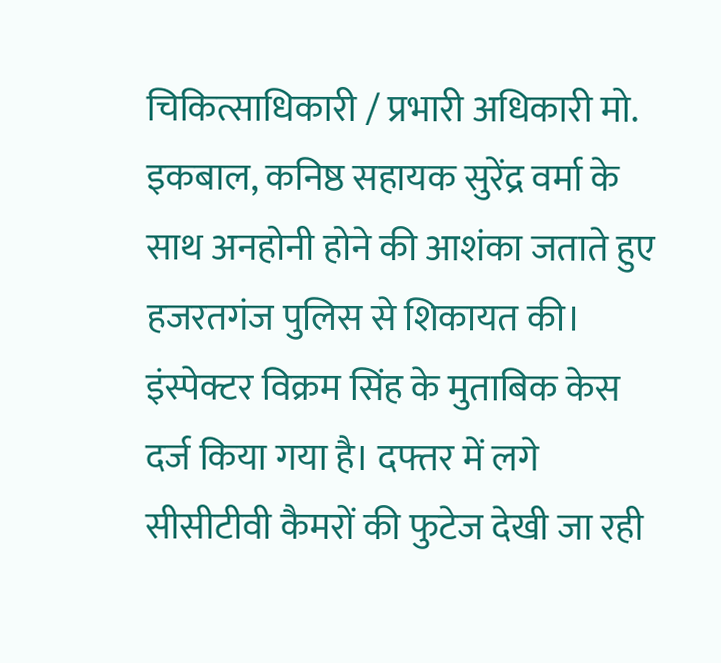चिकित्साधिकारी / प्रभारी अधिकारी मो. इकबाल, कनिष्ठ सहायक सुरेंद्र वर्मा के साथ अनहोनी होने की आशंका जताते हुए हजरतगंज पुलिस से शिकायत की। इंस्पेक्टर विक्रम सिंह के मुताबिक केस दर्ज किया गया है। दफ्तर में लगे सीसीटीवी कैमरों की फुटेज देखी जा रही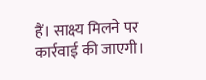हैं। साक्ष्य मिलने पर कार्रवाई की जाएगी।